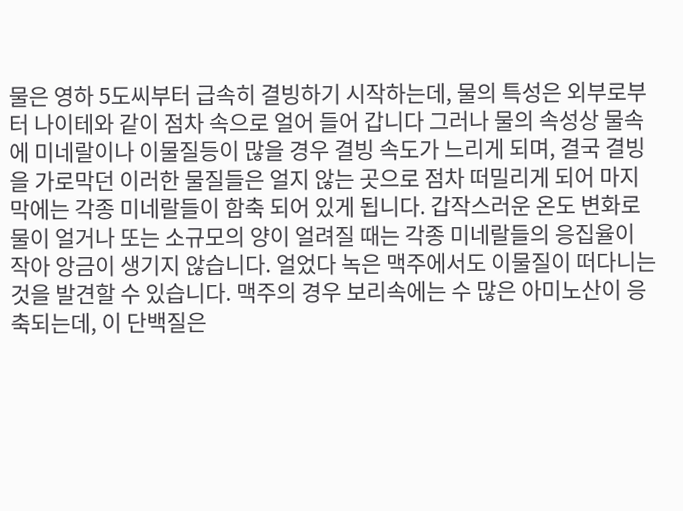물은 영하 5도씨부터 급속히 결빙하기 시작하는데, 물의 특성은 외부로부터 나이테와 같이 점차 속으로 얼어 들어 갑니다 그러나 물의 속성상 물속에 미네랄이나 이물질등이 많을 경우 결빙 속도가 느리게 되며, 결국 결빙을 가로막던 이러한 물질들은 얼지 않는 곳으로 점차 떠밀리게 되어 마지막에는 각종 미네랄들이 함축 되어 있게 됩니다. 갑작스러운 온도 변화로 물이 얼거나 또는 소규모의 양이 얼려질 때는 각종 미네랄들의 응집율이 작아 앙금이 생기지 않습니다. 얼었다 녹은 맥주에서도 이물질이 떠다니는 것을 발견할 수 있습니다. 맥주의 경우 보리속에는 수 많은 아미노산이 응축되는데, 이 단백질은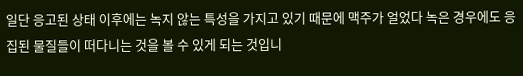일단 응고된 상태 이후에는 녹지 않는 특성을 가지고 있기 때문에 맥주가 얼었다 녹은 경우에도 응집된 물질들이 떠다니는 것을 볼 수 있게 되는 것입니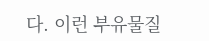다. 이런 부유물질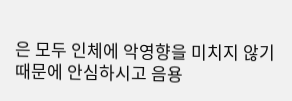은 모두 인체에 악영향을 미치지 않기 때문에 안심하시고 음용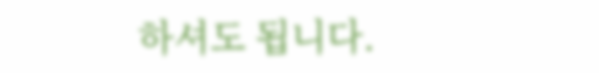하셔도 됩니다.